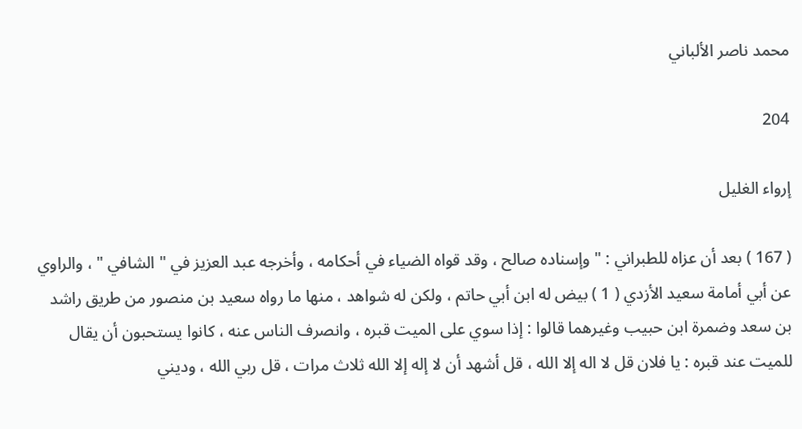محمد ناصر الألباني

204

إرواء الغليل

( 167 ) بعد أن عزاه للطبراني : " وإسناده صالح ، وقد قواه الضياء في أحكامه ، وأخرجه عبد العزيز في " الشافي " ، والراوي عن أبي أمامة سعيد الأزدي ( 1 ) بيض له ابن أبي حاتم ، ولكن له شواهد ، منها ما رواه سعيد بن منصور من طريق راشد بن سعد وضمرة ابن حبيب وغيرهما قالوا : إذا سوي على الميت قبره ، وانصرف الناس عنه ، كانوا يستحبون أن يقال للميت عند قبره : يا فلان قل لا اله إلا الله ، قل أشهد أن لا إله إلا الله ثلاث مرات ، قل ربي الله ، وديني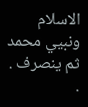الاسلام ونبيي محمد ثم ينصرف . .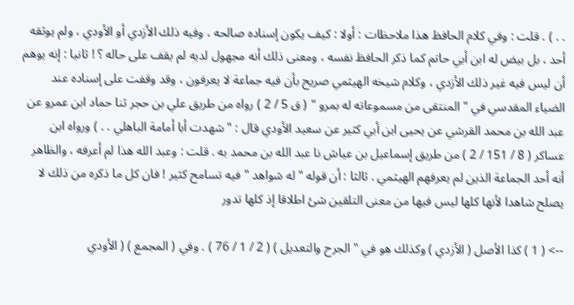. . ) . قلت : وفي كلام الحافظ هذا ملاحظات : أولا : كيف يكون إسناده صالحه ، وفيه ذلك الأزدي أو الأودي ، ولم يوثقه أحد ، بل بيض له ابن أبي حاتم كما ذكر الحافظ نفسه ، ومعنى ذلك أنه مجهول لديه لم يقف على حاله ؟ ! ثانيا : إنه يوهم أن ليس فيه غير ذلك الأزدي ، وكلام شيخه الهيثمي صريح بأن فيه جماعة لا يعرفون ، وقد وقفت على إسناده عند الضياء المقدسي في " المنتقى من مسموعاته له بمرو " ( ق 5 / 2 ) رواه من طريق علي بن حجر ثنا حماد ابن عمرو عن عبد الله بن محمد القرشي عن يحيى ابن أبي كثير عن سعيد الأودي قال : " شهدت أبا أمامة الباهلي . . ) ورواه ابن عساكر ( 8 / 151 / 2 ) من طريق إسماعيل بن عياش نا عبد الله بن محمد به . قلت : وعبد الله هذا لم أعرفه ، والظاهر أنه أحد الجماعة الذين لم يعرفهم الهيثمي . ثالثا : أن قوله " له شواهد " فيه تسامح كثير ! فان كل ما ذكره من ذلك لا يصلح شاهدا لأنها كلها ليس فيها من معنى التلقين شئ اطلاقا إذ كلها تدور

--> ( 1 ) كذا الأصل ( الأزدي ) وكذلك هو في " الجرح والتعديل ) ( 2 / 1 / 76 ) . وفي ( المجمع ) ( الأودي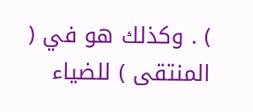) . وكذلك هو في ( المنتقى ) للضياء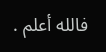فالله أعلم .